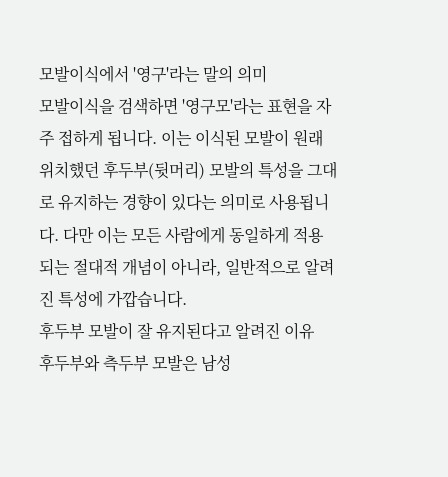모발이식에서 '영구'라는 말의 의미
모발이식을 검색하면 '영구모'라는 표현을 자주 접하게 됩니다. 이는 이식된 모발이 원래 위치했던 후두부(뒷머리) 모발의 특성을 그대로 유지하는 경향이 있다는 의미로 사용됩니다. 다만 이는 모든 사람에게 동일하게 적용되는 절대적 개념이 아니라, 일반적으로 알려진 특성에 가깝습니다.
후두부 모발이 잘 유지된다고 알려진 이유
후두부와 측두부 모발은 남성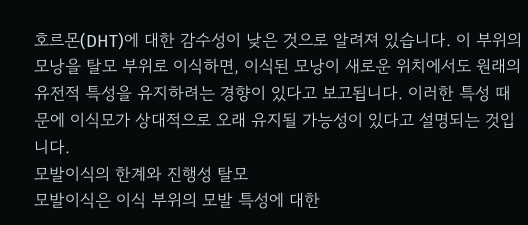호르몬(DHT)에 대한 감수성이 낮은 것으로 알려져 있습니다. 이 부위의 모낭을 탈모 부위로 이식하면, 이식된 모낭이 새로운 위치에서도 원래의 유전적 특성을 유지하려는 경향이 있다고 보고됩니다. 이러한 특성 때문에 이식모가 상대적으로 오래 유지될 가능성이 있다고 설명되는 것입니다.
모발이식의 한계와 진행성 탈모
모발이식은 이식 부위의 모발 특성에 대한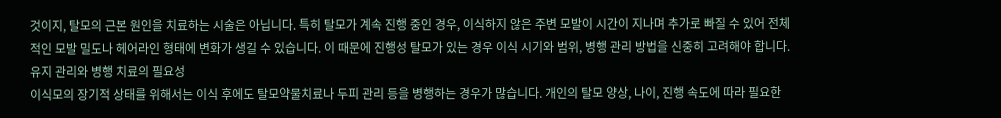것이지, 탈모의 근본 원인을 치료하는 시술은 아닙니다. 특히 탈모가 계속 진행 중인 경우, 이식하지 않은 주변 모발이 시간이 지나며 추가로 빠질 수 있어 전체적인 모발 밀도나 헤어라인 형태에 변화가 생길 수 있습니다. 이 때문에 진행성 탈모가 있는 경우 이식 시기와 범위, 병행 관리 방법을 신중히 고려해야 합니다.
유지 관리와 병행 치료의 필요성
이식모의 장기적 상태를 위해서는 이식 후에도 탈모약물치료나 두피 관리 등을 병행하는 경우가 많습니다. 개인의 탈모 양상, 나이, 진행 속도에 따라 필요한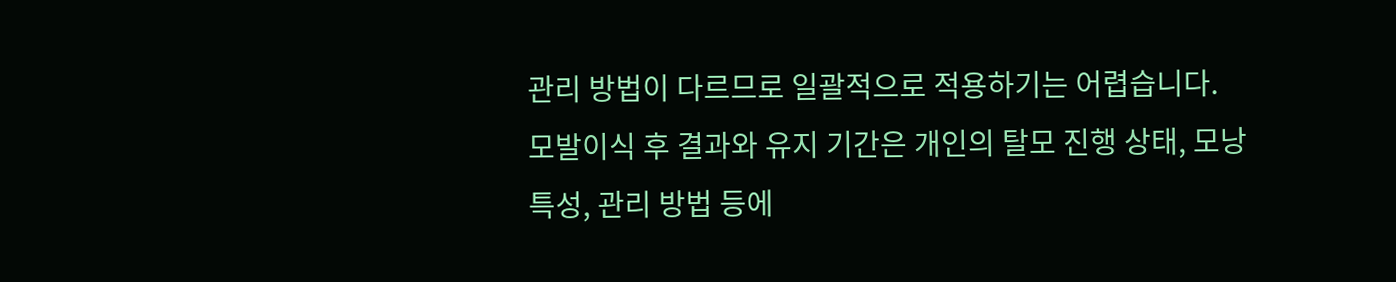관리 방법이 다르므로 일괄적으로 적용하기는 어렵습니다.
모발이식 후 결과와 유지 기간은 개인의 탈모 진행 상태, 모낭 특성, 관리 방법 등에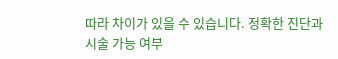따라 차이가 있을 수 있습니다. 정확한 진단과 시술 가능 여부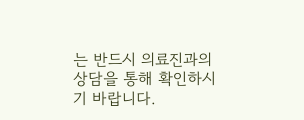는 반드시 의료진과의 상담을 통해 확인하시기 바랍니다.